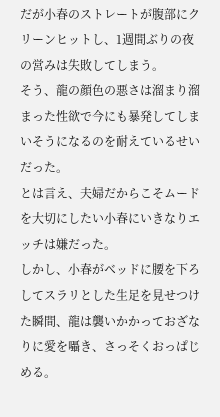だが小春のストレートが腹部にクリーンヒットし、1週間ぶりの夜の営みは失敗してしまう。
そう、龍の顔色の悪さは溜まり溜まった性欲で今にも暴発してしまいそうになるのを耐えているせいだった。
とは言え、夫婦だからこそムードを大切にしたい小春にいきなりエッチは嫌だった。
しかし、小春がベッドに腰を下ろしてスラリとした生足を見せつけた瞬間、龍は襲いかかっておざなりに愛を囁き、さっそくおっぱじめる。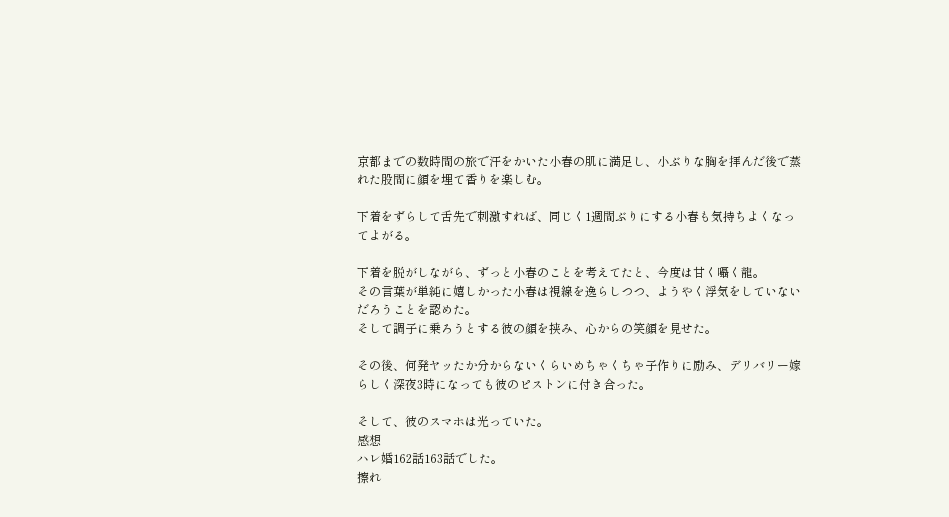京都までの数時間の旅で汗をかいた小春の肌に満足し、小ぶりな胸を拝んだ後で蒸れた股間に顔を埋て香りを楽しむ。

下着をずらして舌先で刺激すれば、同じく1週間ぶりにする小春も気持ちよくなってよがる。

下着を脱がしながら、ずっと小春のことを考えてたと、今度は甘く囁く龍。
その言葉が単純に嬉しかった小春は視線を逸らしつつ、ようやく浮気をしていないだろうことを認めた。
そして調子に乗ろうとする彼の顔を挟み、心からの笑顔を見せた。

その後、何発ヤッたか分からないくらいめちゃくちゃ子作りに励み、デリバリー嫁らしく深夜3時になっても彼のピストンに付き合った。

そして、彼のスマホは光っていた。
感想
ハレ婚162話163話でした。
擦れ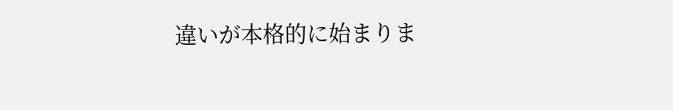違いが本格的に始まりま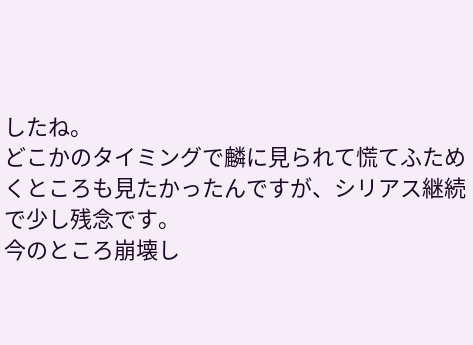したね。
どこかのタイミングで麟に見られて慌てふためくところも見たかったんですが、シリアス継続で少し残念です。
今のところ崩壊し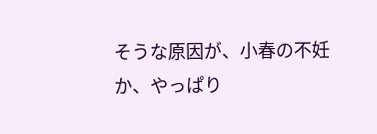そうな原因が、小春の不妊か、やっぱり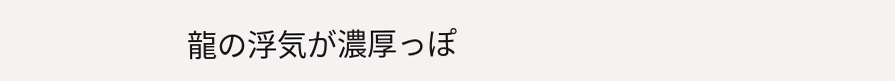龍の浮気が濃厚っぽ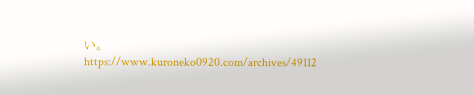い。
https://www.kuroneko0920.com/archives/49112